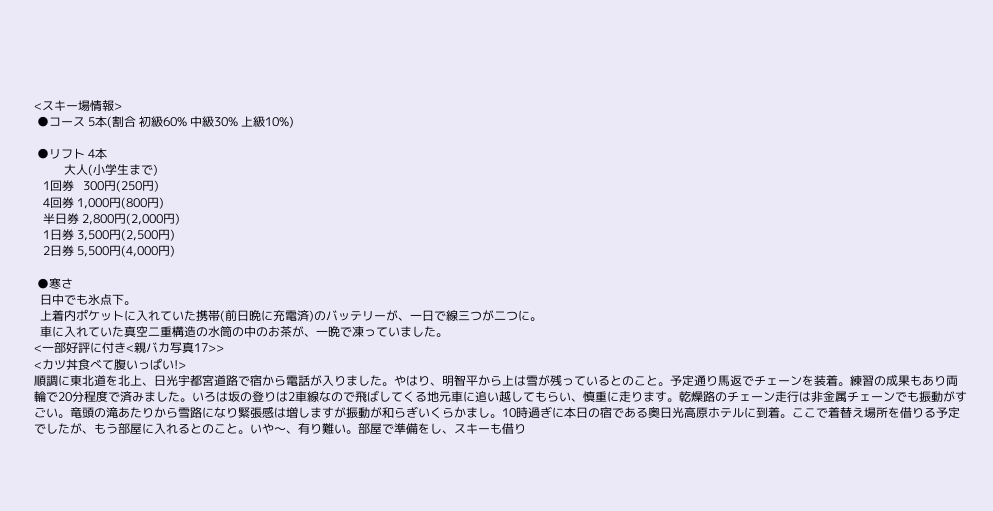<スキー場情報>
 ●コース 5本(割合 初級60% 中級30% 上級10%)

 ●リフト 4本
          大人(小学生まで)
   1回券   300円(250円)
   4回券 1,000円(800円)
   半日券 2,800円(2,000円)
   1日券 3,500円(2,500円)
   2日券 5,500円(4,000円)

 ●寒さ
  日中でも氷点下。
  上着内ポケットに入れていた携帯(前日晩に充電済)のバッテリーが、一日で線三つが二つに。
  車に入れていた真空二重構造の水筒の中のお茶が、一晩で凍っていました。
<一部好評に付き<親バカ写真17>>
<カツ丼食べて腹いっぱい!>
順調に東北道を北上、日光宇都宮道路で宿から電話が入りました。やはり、明智平から上は雪が残っているとのこと。予定通り馬返でチェーンを装着。練習の成果もあり両輪で20分程度で済みました。いろは坂の登りは2車線なので飛ばしてくる地元車に追い越してもらい、慎重に走ります。乾燥路のチェーン走行は非金属チェーンでも振動がすごい。竜頭の滝あたりから雪路になり緊張感は増しますが振動が和らぎいくらかまし。10時過ぎに本日の宿である奥日光高原ホテルに到着。ここで着替え場所を借りる予定でしたが、もう部屋に入れるとのこと。いや〜、有り難い。部屋で準備をし、スキーも借り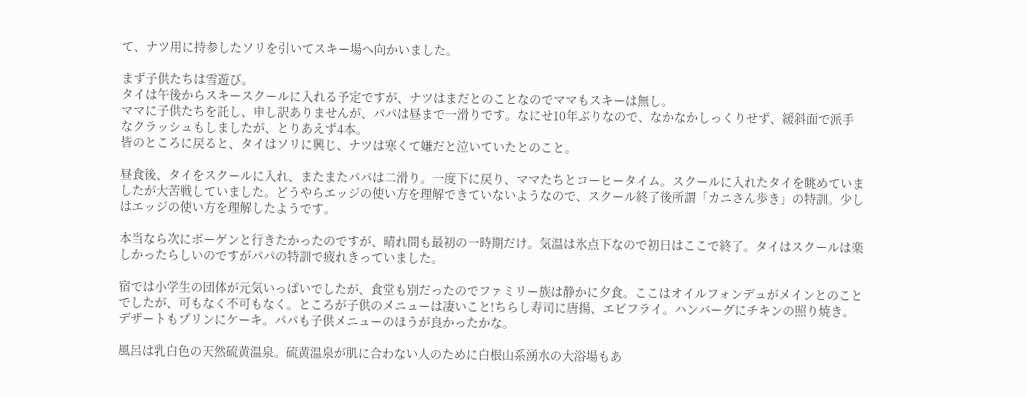て、ナツ用に持参したソリを引いてスキー場へ向かいました。

まず子供たちは雪遊び。
タイは午後からスキースクールに入れる予定ですが、ナツはまだとのことなのでママもスキーは無し。
ママに子供たちを託し、申し訳ありませんが、パパは昼まで一滑りです。なにせ10年ぶりなので、なかなかしっくりせず、緩斜面で派手なクラッシュもしましたが、とりあえず4本。
皆のところに戻ると、タイはソリに興じ、ナツは寒くて嫌だと泣いていたとのこと。

昼食後、タイをスクールに入れ、またまたパパは二滑り。一度下に戻り、ママたちとコーヒータイム。スクールに入れたタイを眺めていましたが大苦戦していました。どうやらエッジの使い方を理解できていないようなので、スクール終了後所謂「カニさん歩き」の特訓。少しはエッジの使い方を理解したようです。

本当なら次にボーゲンと行きたかったのですが、晴れ間も最初の一時期だけ。気温は氷点下なので初日はここで終了。タイはスクールは楽しかったらしいのですがパパの特訓で疲れきっていました。

宿では小学生の団体が元気いっぱいでしたが、食堂も別だったのでファミリー族は静かに夕食。ここはオイルフォンデュがメインとのことでしたが、可もなく不可もなく。ところが子供のメニューは凄いこと!ちらし寿司に唐揚、エビフライ。ハンバーグにチキンの照り焼き。デザートもプリンにケーキ。パパも子供メニューのほうが良かったかな。

風呂は乳白色の天然硫黄温泉。硫黄温泉が肌に合わない人のために白根山系湧水の大浴場もあ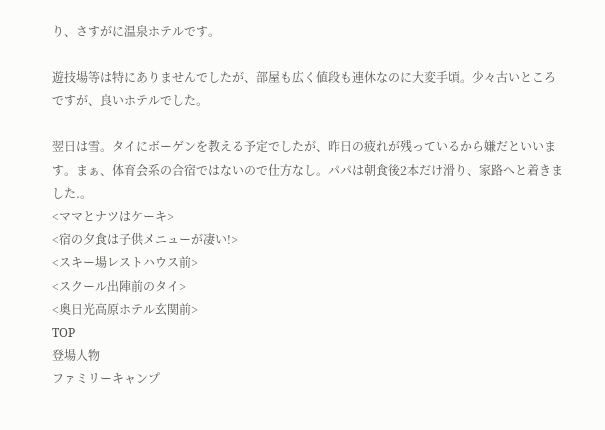り、さすがに温泉ホテルです。

遊技場等は特にありませんでしたが、部屋も広く値段も連休なのに大変手頃。少々古いところですが、良いホテルでした。

翌日は雪。タイにボーゲンを教える予定でしたが、昨日の疲れが残っているから嫌だといいます。まぁ、体育会系の合宿ではないので仕方なし。パパは朝食後2本だけ滑り、家路へと着きました.。
<ママとナツはケーキ>
<宿の夕食は子供メニューが凄い!>
<スキー場レストハウス前>
<スクール出陣前のタイ>
<奥日光高原ホテル玄関前>
TOP
登場人物
ファミリーキャンプ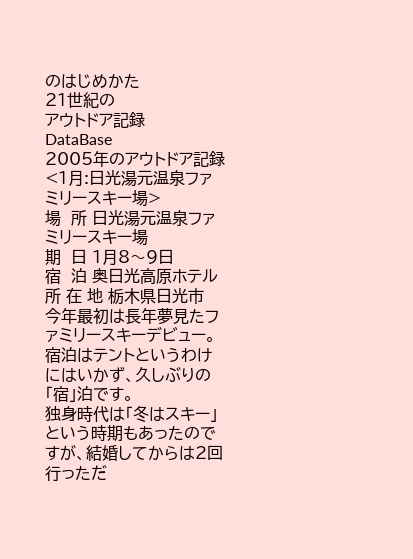のはじめかた
21世紀の
アウトドア記録
DataBase
2005年のアウトドア記録
<1月:日光湯元温泉ファミリースキー場>
場  所 日光湯元温泉ファミリースキー場
期  日 1月8〜9日
宿  泊 奥日光高原ホテル
所 在 地 栃木県日光市
今年最初は長年夢見たファミリースキーデビュー。宿泊はテントというわけにはいかず、久しぶりの「宿」泊です。
独身時代は「冬はスキー」という時期もあったのですが、結婚してからは2回行っただ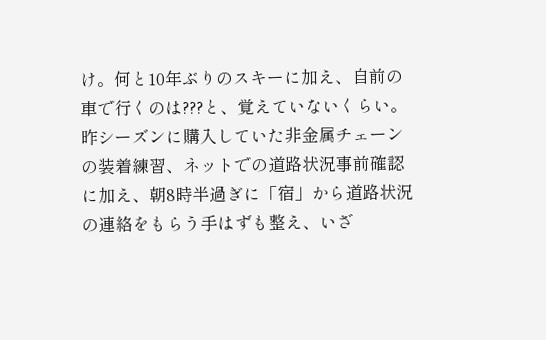け。何と10年ぶりのスキーに加え、自前の車で行くのは???と、覚えていないくらい。昨シーズンに購入していた非金属チェーンの装着練習、ネットでの道路状況事前確認に加え、朝8時半過ぎに「宿」から道路状況の連絡をもらう手はずも整え、いざ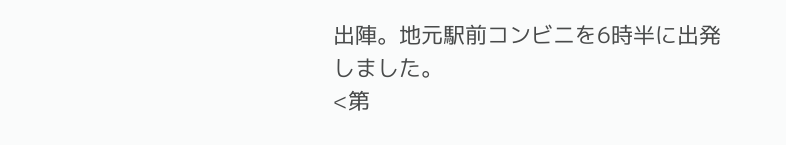出陣。地元駅前コンビニを6時半に出発しました。
<第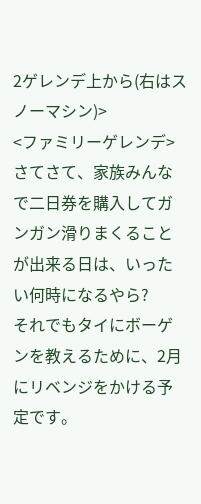2ゲレンデ上から(右はスノーマシン)>
<ファミリーゲレンデ>
さてさて、家族みんなで二日券を購入してガンガン滑りまくることが出来る日は、いったい何時になるやら?
それでもタイにボーゲンを教えるために、2月にリベンジをかける予定です。